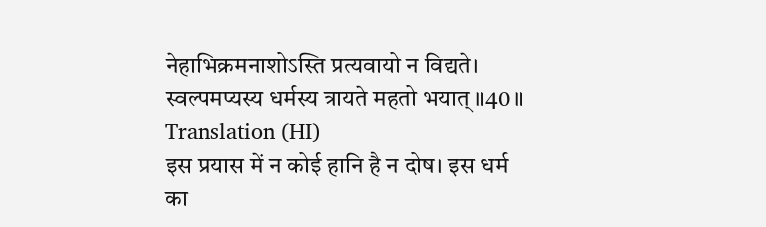नेहाभिक्रमनाशोऽस्ति प्रत्यवायो न विद्यते। स्वल्पमप्यस्य धर्मस्य त्रायते महतो भयात्॥40॥
Translation (HI)
इस प्रयास में न कोई हानि है न दोष। इस धर्म का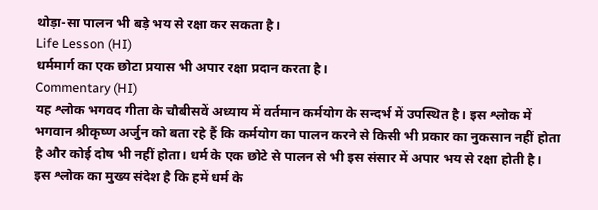थोड़ा-सा पालन भी बड़े भय से रक्षा कर सकता है।
Life Lesson (HI)
धर्ममार्ग का एक छोटा प्रयास भी अपार रक्षा प्रदान करता है।
Commentary (HI)
यह श्लोक भगवद गीता के चौबीसवें अध्याय में वर्तमान कर्मयोग के सन्दर्भ में उपस्थित है। इस श्लोक में भगवान श्रीकृष्ण अर्जुन को बता रहे हैं कि कर्मयोग का पालन करने से किसी भी प्रकार का नुकसान नहीं होता है और कोई दोष भी नहीं होता। धर्म के एक छोटे से पालन से भी इस संसार में अपार भय से रक्षा होती है।
इस श्लोक का मुख्य संदेश है कि हमें धर्म के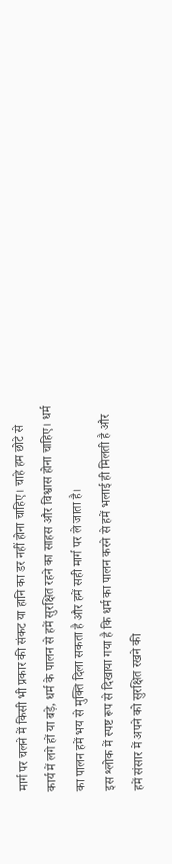मार्ग पर चलने में किसी भी प्रकार की संकट या हानि का डर नहीं होना चाहिए। चाहे हम छोटे से कार्य में लगे हों या बड़े, धर्म के पालन से हमें सुरक्षित रहने का साहस और विश्वास होना चाहिए। धर्म का पालन हमें भय से मुक्ति दिला सकता है और हमें सही मार्ग पर ले जाता है।
इस श्लोक में स्पष्ट रूप से दिखाया गया है कि धर्म का पालन करने से हमें भलाई ही मिलती है और हमें संसार में अपने को सुरक्षित रखने की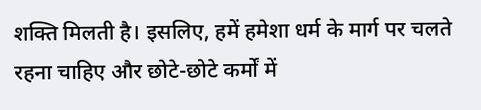शक्ति मिलती है। इसलिए, हमें हमेशा धर्म के मार्ग पर चलते रहना चाहिए और छोटे-छोटे कर्मों में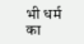भी धर्म का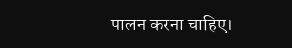पालन करना चाहिए।